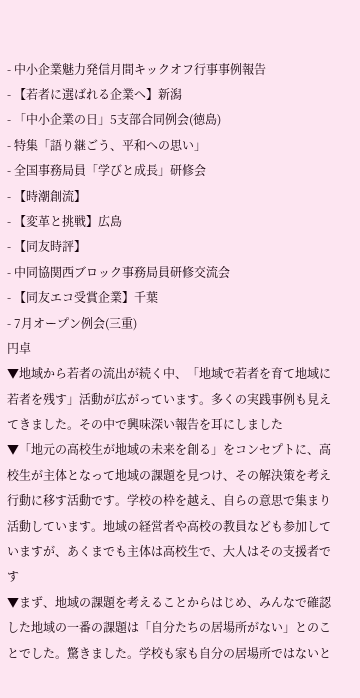- 中小企業魅力発信月間キックオフ行事事例報告
- 【若者に選ばれる企業へ】新潟
- 「中小企業の日」5支部合同例会(徳島)
- 特集「語り継ごう、平和への思い」
- 全国事務局員「学びと成長」研修会
- 【時潮創流】
- 【変革と挑戦】広島
- 【同友時評】
- 中同協関西ブロック事務局員研修交流会
- 【同友エコ受賞企業】千葉
- 7月オープン例会(三重)
円卓
▼地域から若者の流出が続く中、「地域で若者を育て地域に若者を残す」活動が広がっています。多くの実践事例も見えてきました。その中で興味深い報告を耳にしました
▼「地元の高校生が地域の未来を創る」をコンセプトに、高校生が主体となって地域の課題を見つけ、その解決策を考え行動に移す活動です。学校の枠を越え、自らの意思で集まり活動しています。地域の経営者や高校の教員なども参加していますが、あくまでも主体は高校生で、大人はその支援者です
▼まず、地域の課題を考えることからはじめ、みんなで確認した地域の一番の課題は「自分たちの居場所がない」とのことでした。驚きました。学校も家も自分の居場所ではないと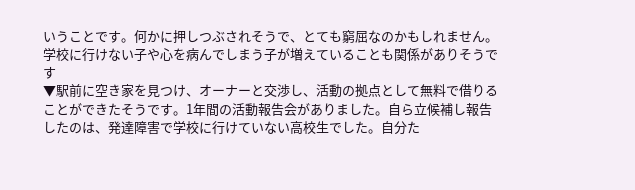いうことです。何かに押しつぶされそうで、とても窮屈なのかもしれません。学校に行けない子や心を病んでしまう子が増えていることも関係がありそうです
▼駅前に空き家を見つけ、オーナーと交渉し、活動の拠点として無料で借りることができたそうです。1年間の活動報告会がありました。自ら立候補し報告したのは、発達障害で学校に行けていない高校生でした。自分た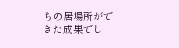ちの居場所ができた成果でし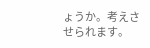ょうか。考えさせられます。